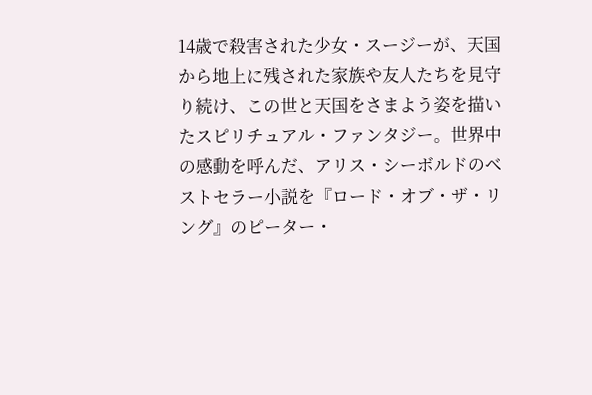14歳で殺害された少女・スージーが、天国から地上に残された家族や友人たちを見守り続け、この世と天国をさまよう姿を描いたスピリチュアル・ファンタジー。世界中の感動を呼んだ、アリス・シーボルドのベストセラー小説を『ロード・オブ・ザ・リング』のピーター・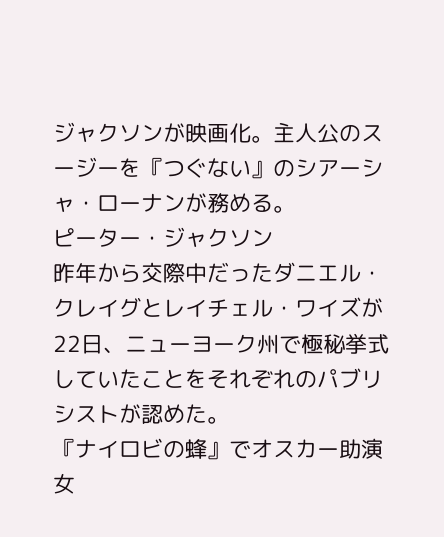ジャクソンが映画化。主人公のスージーを『つぐない』のシアーシャ・ローナンが務める。
ピーター・ジャクソン
昨年から交際中だったダニエル・クレイグとレイチェル・ワイズが22日、ニューヨーク州で極秘挙式していたことをそれぞれのパブリシストが認めた。
『ナイロビの蜂』でオスカー助演女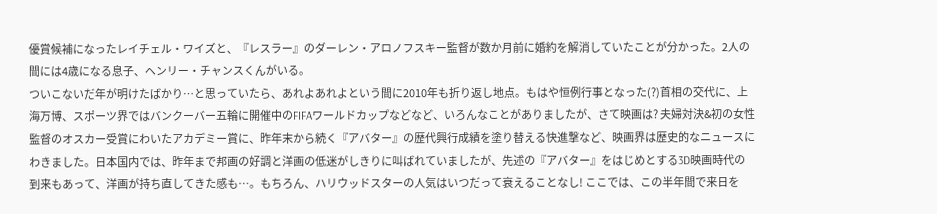優賞候補になったレイチェル・ワイズと、『レスラー』のダーレン・アロノフスキー監督が数か月前に婚約を解消していたことが分かった。2人の間には4歳になる息子、ヘンリー・チャンスくんがいる。
ついこないだ年が明けたばかり…と思っていたら、あれよあれよという間に2010年も折り返し地点。もはや恒例行事となった(?)首相の交代に、上海万博、スポーツ界ではバンクーバー五輪に開催中のFIFAワールドカップなどなど、いろんなことがありましたが、さて映画は? 夫婦対決&初の女性監督のオスカー受賞にわいたアカデミー賞に、昨年末から続く『アバター』の歴代興行成績を塗り替える快進撃など、映画界は歴史的なニュースにわきました。日本国内では、昨年まで邦画の好調と洋画の低迷がしきりに叫ばれていましたが、先述の『アバター』をはじめとする3D映画時代の到来もあって、洋画が持ち直してきた感も…。もちろん、ハリウッドスターの人気はいつだって衰えることなし! ここでは、この半年間で来日を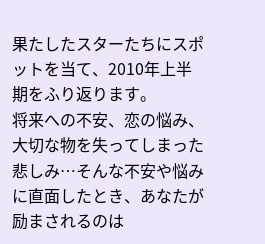果たしたスターたちにスポットを当て、2010年上半期をふり返ります。
将来への不安、恋の悩み、大切な物を失ってしまった悲しみ…そんな不安や悩みに直面したとき、あなたが励まされるのは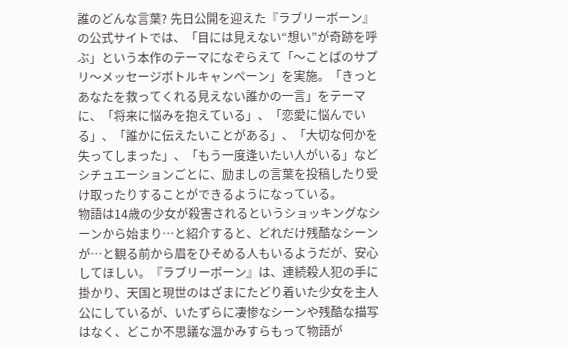誰のどんな言葉? 先日公開を迎えた『ラブリーボーン』の公式サイトでは、「目には見えない“想い”が奇跡を呼ぶ」という本作のテーマになぞらえて「〜ことばのサプリ〜メッセージボトルキャンペーン」を実施。「きっとあなたを救ってくれる見えない誰かの一言」をテーマに、「将来に悩みを抱えている」、「恋愛に悩んでいる」、「誰かに伝えたいことがある」、「大切な何かを失ってしまった」、「もう一度逢いたい人がいる」などシチュエーションごとに、励ましの言葉を投稿したり受け取ったりすることができるようになっている。
物語は14歳の少女が殺害されるというショッキングなシーンから始まり…と紹介すると、どれだけ残酷なシーンが…と観る前から眉をひそめる人もいるようだが、安心してほしい。『ラブリーボーン』は、連続殺人犯の手に掛かり、天国と現世のはざまにたどり着いた少女を主人公にしているが、いたずらに凄惨なシーンや残酷な描写はなく、どこか不思議な温かみすらもって物語が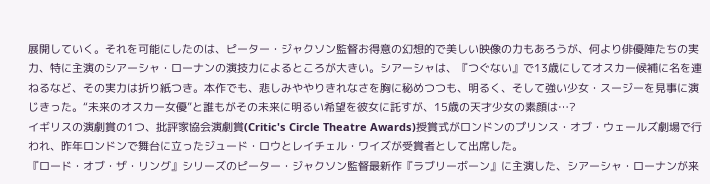展開していく。それを可能にしたのは、ピーター・ジャクソン監督お得意の幻想的で美しい映像の力もあろうが、何より俳優陣たちの実力、特に主演のシアーシャ・ローナンの演技力によるところが大きい。シアーシャは、『つぐない』で13歳にしてオスカー候補に名を連ねるなど、その実力は折り紙つき。本作でも、悲しみややりきれなさを胸に秘めつつも、明るく、そして強い少女・スージーを見事に演じきった。“未来のオスカー女優”と誰もがその未来に明るい希望を彼女に託すが、15歳の天才少女の素顔は…?
イギリスの演劇賞の1つ、批評家協会演劇賞(Critic's Circle Theatre Awards)授賞式がロンドンのプリンス・オブ・ウェールズ劇場で行われ、昨年ロンドンで舞台に立ったジュード・ロウとレイチェル・ワイズが受賞者として出席した。
『ロード・オブ・ザ・リング』シリーズのピーター・ジャクソン監督最新作『ラブリーボーン』に主演した、シアーシャ・ローナンが来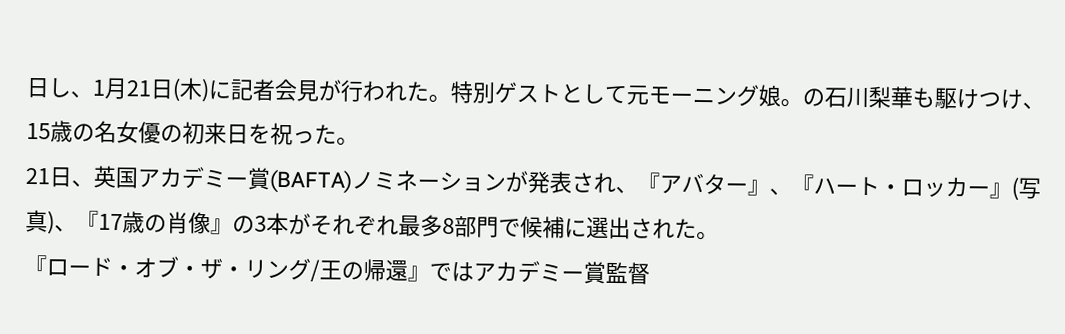日し、1月21日(木)に記者会見が行われた。特別ゲストとして元モーニング娘。の石川梨華も駆けつけ、15歳の名女優の初来日を祝った。
21日、英国アカデミー賞(BAFTA)ノミネーションが発表され、『アバター』、『ハート・ロッカー』(写真)、『17歳の肖像』の3本がそれぞれ最多8部門で候補に選出された。
『ロード・オブ・ザ・リング/王の帰還』ではアカデミー賞監督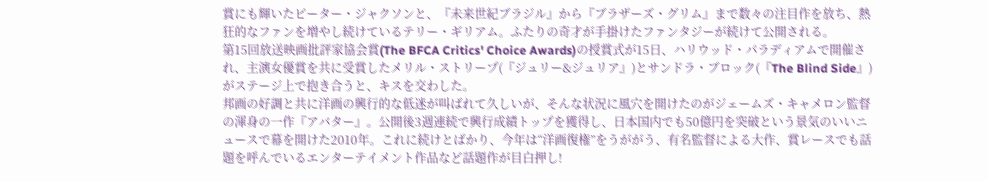賞にも輝いたピーター・ジャクソンと、『未来世紀ブラジル』から『ブラザーズ・グリム』まで数々の注目作を放ち、熱狂的なファンを増やし続けているテリー・ギリアム。ふたりの奇才が手掛けたファンタジーが続けて公開される。
第15回放送映画批評家協会賞(The BFCA Critics' Choice Awards)の授賞式が15日、ハリウッド・パラディアムで開催され、主演女優賞を共に受賞したメリル・ストリープ(『ジュリー&ジュリア』)とサンドラ・ブロック(『The Blind Side』)がステージ上で抱き合うと、キスを交わした。
邦画の好調と共に洋画の興行的な低迷が叫ばれて久しいが、そんな状況に風穴を開けたのがジェームズ・キャメロン監督の渾身の一作『アバター』。公開後3週連続で興行成績トップを獲得し、日本国内でも50億円を突破という景気のいいニュースで幕を開けた2010年。これに続けとばかり、今年は“洋画復権”をうががう、有名監督による大作、賞レースでも話題を呼んでいるエンターテイメント作品など話題作が目白押し!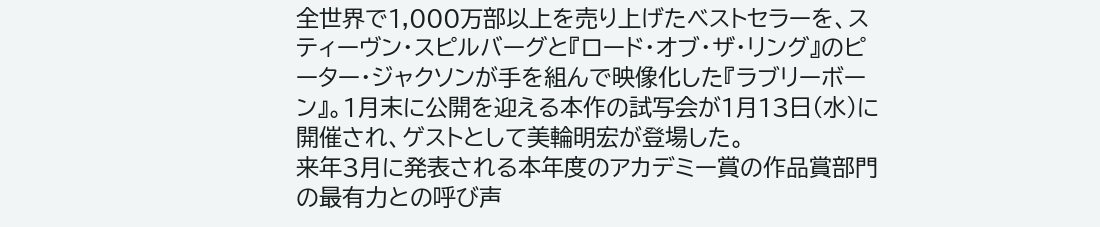全世界で1,000万部以上を売り上げたベストセラーを、スティーヴン・スピルバーグと『ロード・オブ・ザ・リング』のピーター・ジャクソンが手を組んで映像化した『ラブリーボーン』。1月末に公開を迎える本作の試写会が1月13日(水)に開催され、ゲストとして美輪明宏が登場した。
来年3月に発表される本年度のアカデミー賞の作品賞部門の最有力との呼び声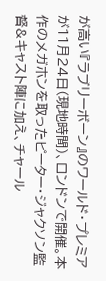が高い『ラブリーボーン』のワールド・プレミアが11月24日(現地時間)、ロンドンで開催。本作のメガホンを取ったピーター・ジャクソン監督&キャスト陣に加え、チャール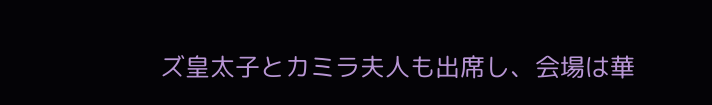ズ皇太子とカミラ夫人も出席し、会場は華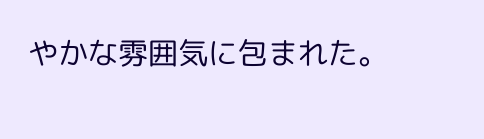やかな雰囲気に包まれた。